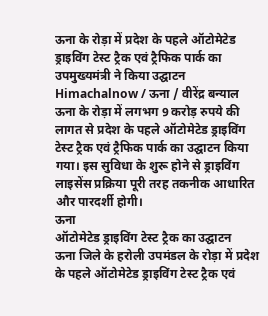ऊना के रोड़ा में प्रदेश के पहले ऑटोमेटेड ड्राइविंग टेस्ट ट्रैक एवं ट्रैफिक पार्क का उपमुख्यमंत्री ने किया उद्घाटन
Himachalnow / ऊना / वीरेंद्र बन्याल
ऊना के रोड़ा में लगभग 9 करोड़ रुपये की लागत से प्रदेश के पहले ऑटोमेटेड ड्राइविंग टेस्ट ट्रैक एवं ट्रैफिक पार्क का उद्घाटन किया गया। इस सुविधा के शुरू होने से ड्राइविंग लाइसेंस प्रक्रिया पूरी तरह तकनीक आधारित और पारदर्शी होगी।
ऊना
ऑटोमेटेड ड्राइविंग टेस्ट ट्रैक का उद्घाटन
ऊना जिले के हरोली उपमंडल के रोड़ा में प्रदेश के पहले ऑटोमेटेड ड्राइविंग टेस्ट ट्रैक एवं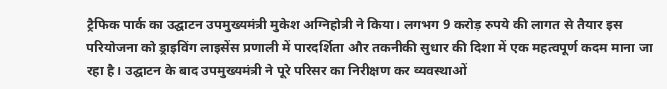ट्रैफिक पार्क का उद्घाटन उपमुख्यमंत्री मुकेश अग्निहोत्री ने किया। लगभग 9 करोड़ रुपये की लागत से तैयार इस परियोजना को ड्राइविंग लाइसेंस प्रणाली में पारदर्शिता और तकनीकी सुधार की दिशा में एक महत्वपूर्ण कदम माना जा रहा है। उद्घाटन के बाद उपमुख्यमंत्री ने पूरे परिसर का निरीक्षण कर व्यवस्थाओं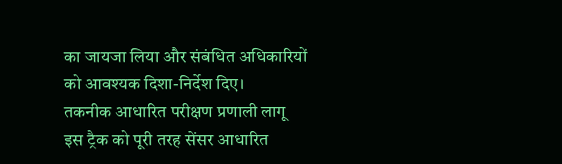का जायजा लिया और संबंधित अधिकारियों को आवश्यक दिशा-निर्देश दिए।
तकनीक आधारित परीक्षण प्रणाली लागू
इस ट्रैक को पूरी तरह सेंसर आधारित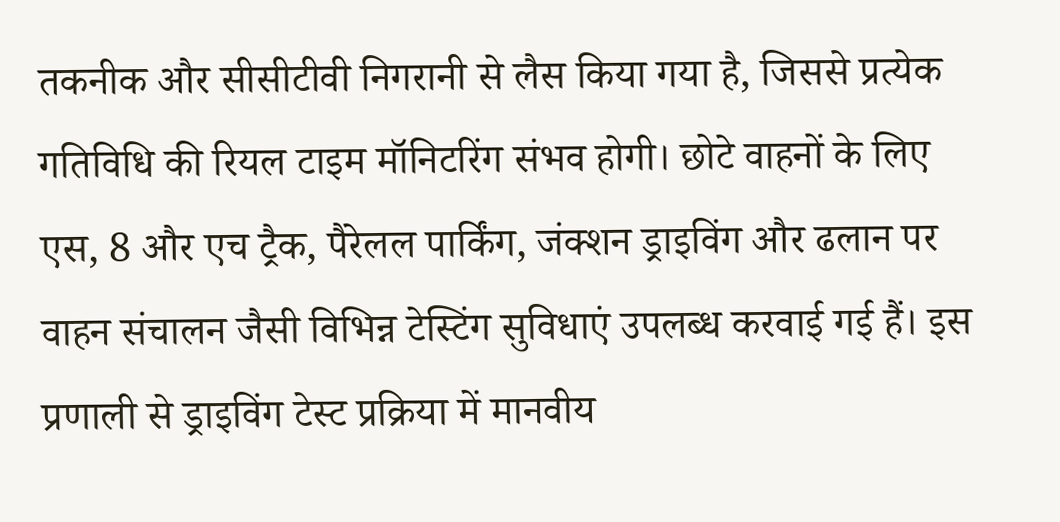तकनीक और सीसीटीवी निगरानी से लैस किया गया है, जिससे प्रत्येक गतिविधि की रियल टाइम मॉनिटरिंग संभव होगी। छोटे वाहनों के लिए एस, 8 और एच ट्रैक, पैरेलल पार्किंग, जंक्शन ड्राइविंग और ढलान पर वाहन संचालन जैसी विभिन्न टेस्टिंग सुविधाएं उपलब्ध करवाई गई हैं। इस प्रणाली से ड्राइविंग टेस्ट प्रक्रिया में मानवीय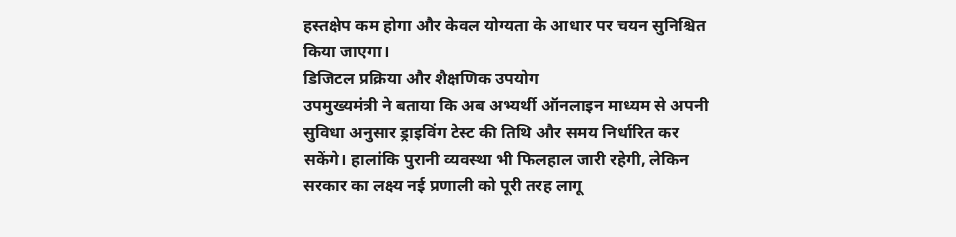हस्तक्षेप कम होगा और केवल योग्यता के आधार पर चयन सुनिश्चित किया जाएगा।
डिजिटल प्रक्रिया और शैक्षणिक उपयोग
उपमुख्यमंत्री ने बताया कि अब अभ्यर्थी ऑनलाइन माध्यम से अपनी सुविधा अनुसार ड्राइविंग टेस्ट की तिथि और समय निर्धारित कर सकेंगे। हालांकि पुरानी व्यवस्था भी फिलहाल जारी रहेगी, लेकिन सरकार का लक्ष्य नई प्रणाली को पूरी तरह लागू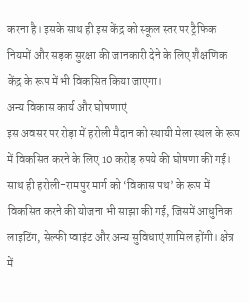करना है। इसके साथ ही इस केंद्र को स्कूल स्तर पर ट्रैफिक नियमों और सड़क सुरक्षा की जानकारी देने के लिए शैक्षणिक केंद्र के रूप में भी विकसित किया जाएगा।
अन्य विकास कार्य और घोषणाएं
इस अवसर पर रोड़ा में हरोली मैदान को स्थायी मेला स्थल के रूप में विकसित करने के लिए 10 करोड़ रुपये की घोषणा की गई। साथ ही हरोली-रामपुर मार्ग को ‘विकास पथ’ के रूप में विकसित करने की योजना भी साझा की गई, जिसमें आधुनिक लाइटिंग, सेल्फी प्वाइंट और अन्य सुविधाएं शामिल होंगी। क्षेत्र में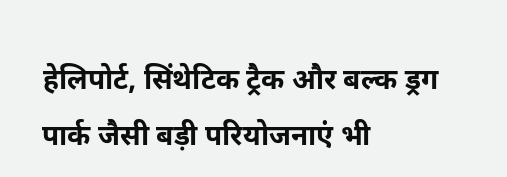हेलिपोर्ट, सिंथेटिक ट्रैक और बल्क ड्रग पार्क जैसी बड़ी परियोजनाएं भी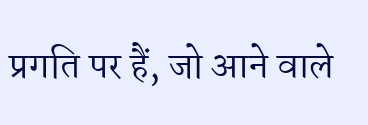प्रगति पर हैं, जो आने वाले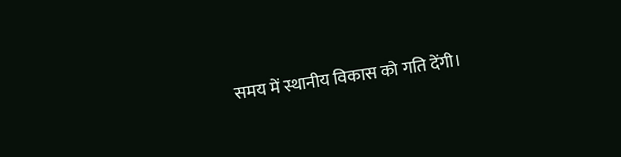समय में स्थानीय विकास को गति देंगी।